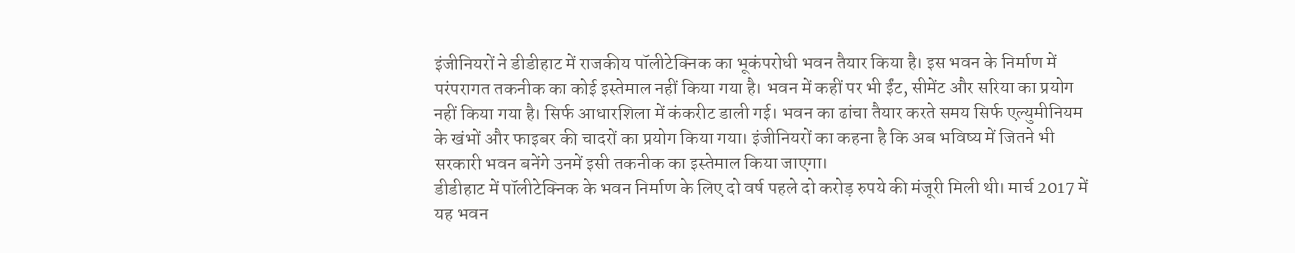इंजीनियरों ने डीडीहाट में राजकीय पॉलीटेक्निक का भूकंपरोधी भवन तैयार किया है। इस भवन के निर्माण में परंपरागत तकनीक का कोई इस्तेमाल नहीं किया गया है। भवन में कहीं पर भी ईंट, सीमेंट और सरिया का प्रयोग नहीं किया गया है। सिर्फ आधारशिला में कंकरीट डाली गई। भवन का ढांचा तैयार करते समय सिर्फ एल्युमीनियम के खंभों और फाइबर की चादरों का प्रयोग किया गया। इंजीनियरों का कहना है कि अब भविष्य में जितने भी सरकारी भवन बनेंगे उनमें इसी तकनीक का इस्तेमाल किया जाएगा।
डीडीहाट में पॉलीटेक्निक के भवन निर्माण के लिए दो वर्ष पहले दो करोड़ रुपये की मंजूरी मिली थी। मार्च 2017 में यह भवन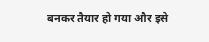बनकर तैयार हो गया और इसे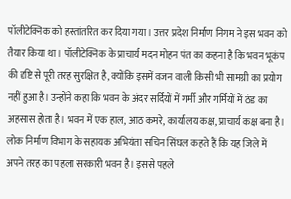पॉलीटेक्निक को हस्तांतरित कर दिया गया। उत्तर प्रदेश निर्माण निगम ने इस भवन को तैयार किया था। पॉलीटेक्निक के प्राचार्य मदन मोहन पंत का कहना है कि भवन भूकंप की दृष्टि से पूरी तरह सुरक्षित है, क्योंकि इसमें वजन वाली किसी भी सामग्री का प्रयोग नहीं हुआ है। उन्होंने कहा कि भवन के अंदर सर्दियों में गर्मी और गर्मियों में ठंड का अहसास होता है। भवन में एक हाल, आठ कमरे, कार्यालय कक्ष, प्राचार्य कक्ष बना है।
लोक निर्माण विभाग के सहायक अभियंता सचिन सिंघल कहते हैं कि यह जिले में अपने तरह का पहला सरकारी भवन है। इससे पहले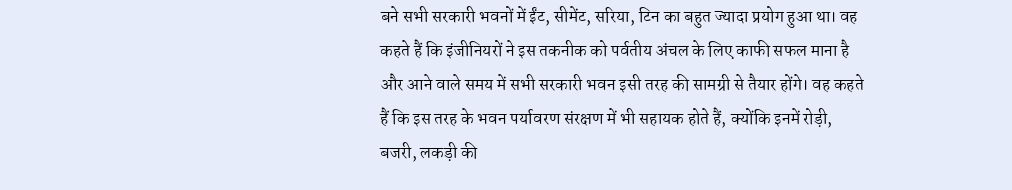बने सभी सरकारी भवनों में ईंट, सीमेंट, सरिया, टिन का बहुत ज्यादा प्रयोग हुआ था। वह कहते हैं कि इंजीनियरों ने इस तकनीक को पर्वतीय अंचल के लिए काफी सफल माना है और आने वाले समय में सभी सरकारी भवन इसी तरह की सामग्री से तैयार होंगे। वह कहते हैं कि इस तरह के भवन पर्यावरण संरक्षण में भी सहायक होते हैं, क्योंकि इनमें रोड़ी, बजरी, लकड़ी की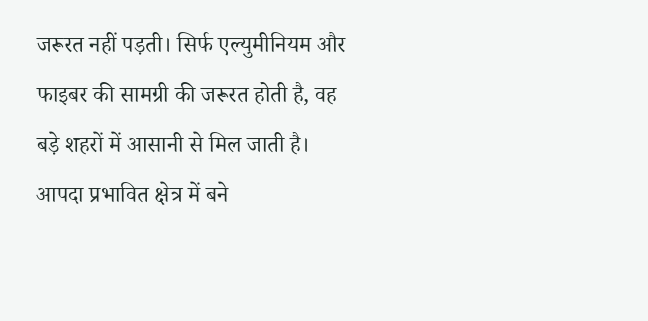जरूरत नहीं पड़ती। सिर्फ एल्युमीनियम और फाइबर की सामग्री की जरूरत होती है, वह बड़े शहरों में आसानी से मिल जाती है।
आपदा प्रभावित क्षेत्र में बने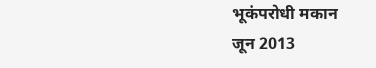भूकंपरोधी मकान
जून 2013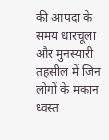की आपदा के समय धारचूला और मुनस्यारी तहसील में जिन लोगों के मकान ध्वस्त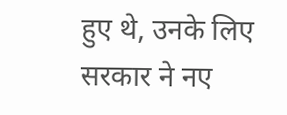हुए थे, उनके लिए सरकार ने नए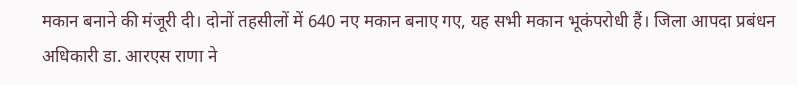मकान बनाने की मंजूरी दी। दोनों तहसीलों में 640 नए मकान बनाए गए, यह सभी मकान भूकंपरोधी हैं। जिला आपदा प्रबंधन अधिकारी डा. आरएस राणा ने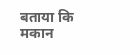बताया कि मकान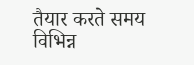तैयार करते समय विभिन्न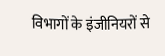विभागों के इंजीनियरों से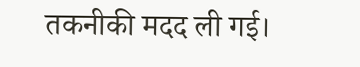तकनीकी मदद ली गई।